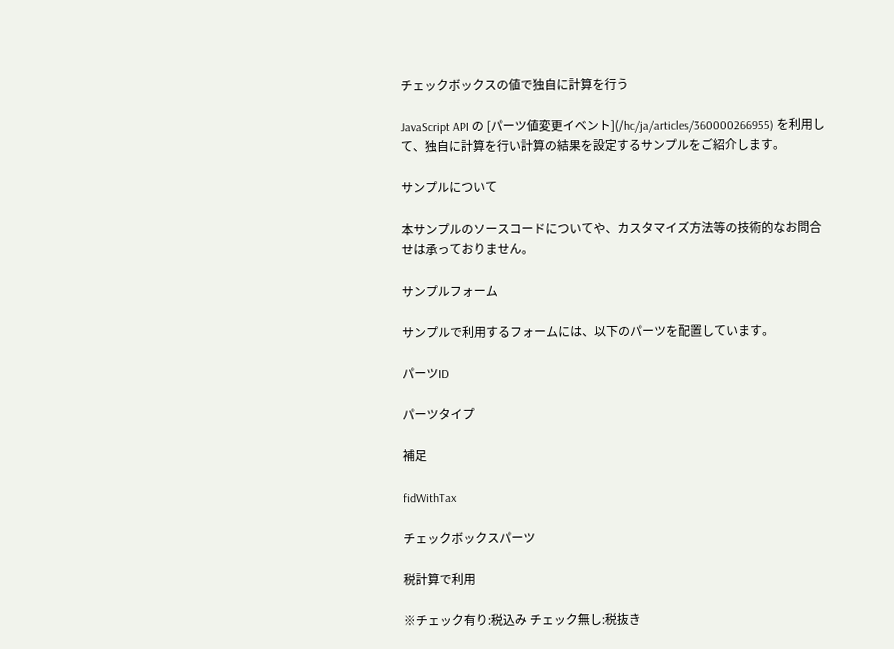チェックボックスの値で独自に計算を行う

JavaScript API の [パーツ値変更イベント](/hc/ja/articles/360000266955) を利用して、独自に計算を行い計算の結果を設定するサンプルをご紹介します。

サンプルについて

本サンプルのソースコードについてや、カスタマイズ方法等の技術的なお問合せは承っておりません。

サンプルフォーム

サンプルで利用するフォームには、以下のパーツを配置しています。

パーツID

パーツタイプ

補足

fidWithTax

チェックボックスパーツ

税計算で利用

※チェック有り:税込み チェック無し:税抜き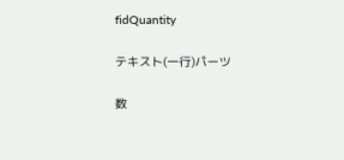fidQuantity

テキスト(一行)パーツ

数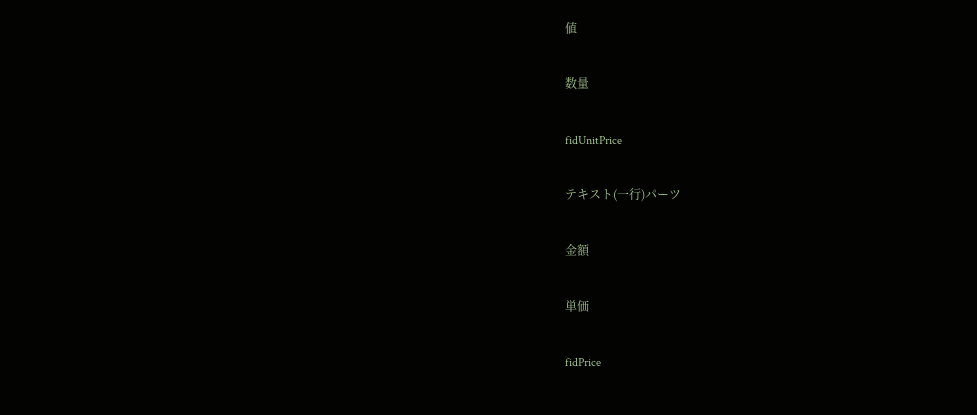値

数量

fidUnitPrice

テキスト(一行)パーツ

金額

単価

fidPrice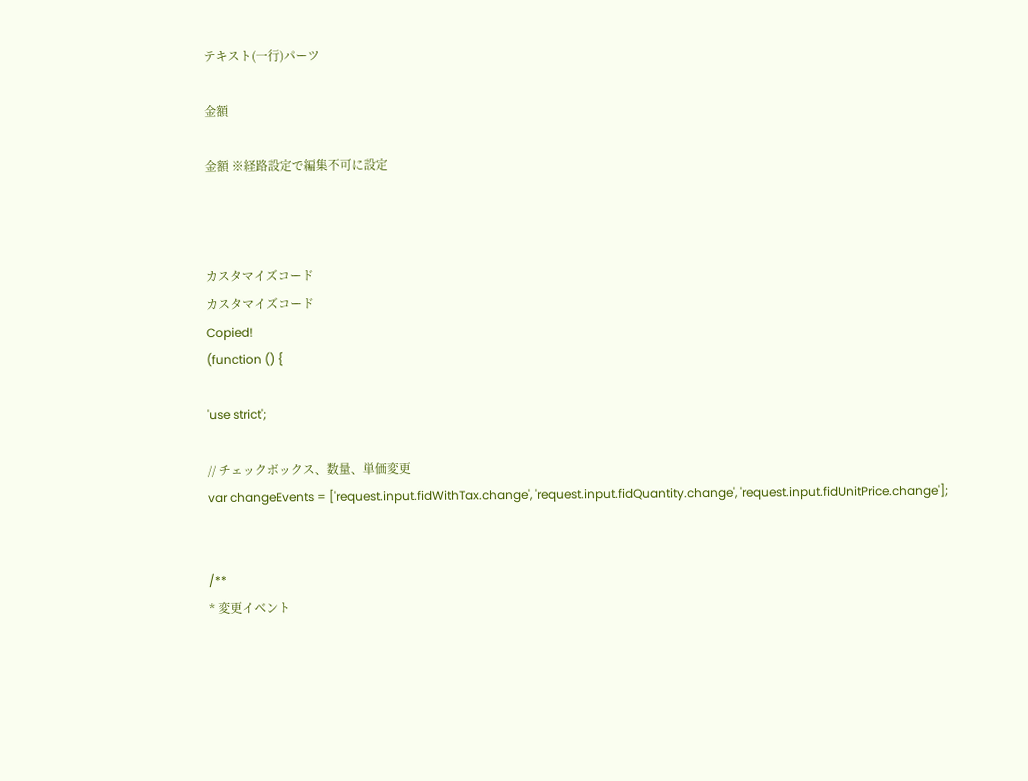テキスト(一行)パーツ

金額

金額 ※経路設定で編集不可に設定



カスタマイズコード
カスタマイズコード
Copied!
(function () {

'use strict';

// チェックボックス、数量、単価変更
var changeEvents = ['request.input.fidWithTax.change', 'request.input.fidQuantity.change', 'request.input.fidUnitPrice.change'];


/**
* 変更イベント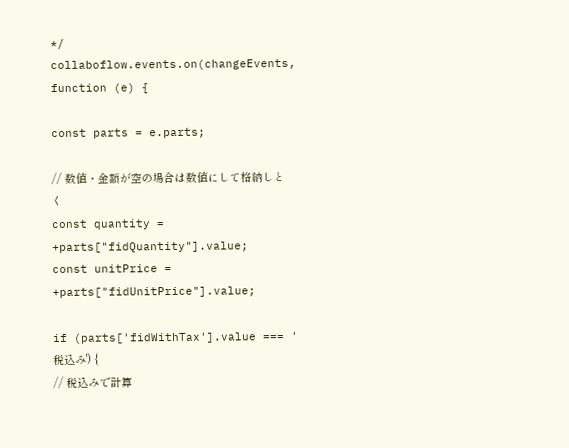*/
collaboflow.events.on(changeEvents, function (e) {

const parts = e.parts;

// 数値・金額が空の場合は数値にして格納しとく
const quantity = +parts["fidQuantity"].value;
const unitPrice = +parts["fidUnitPrice"].value;

if (parts['fidWithTax'].value === '税込み') {
// 税込みで計算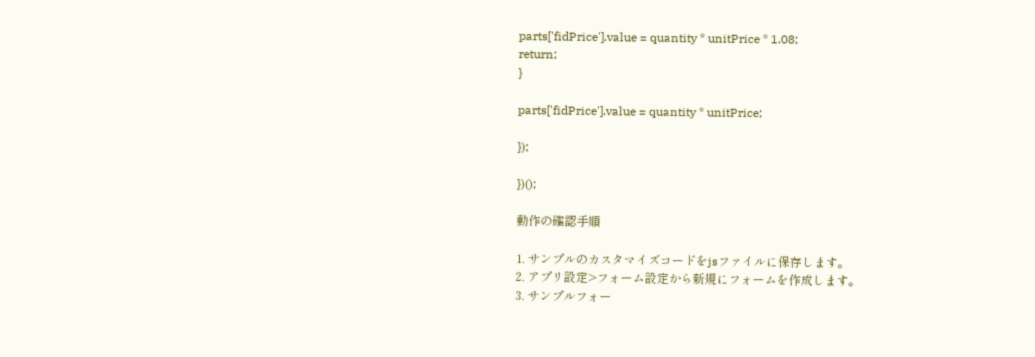parts['fidPrice'].value = quantity * unitPrice * 1.08;
return;
}

parts['fidPrice'].value = quantity * unitPrice;

});

})();

動作の確認手順

1. サンプルのカスタマイズコードをjsファイルに保存します。
2. アプリ設定>フォーム設定から新規にフォームを作成します。
3. サンプルフォー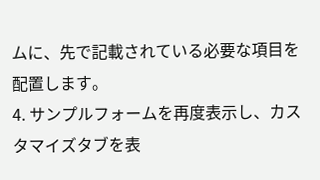ムに、先で記載されている必要な項目を配置します。
4. サンプルフォームを再度表示し、カスタマイズタブを表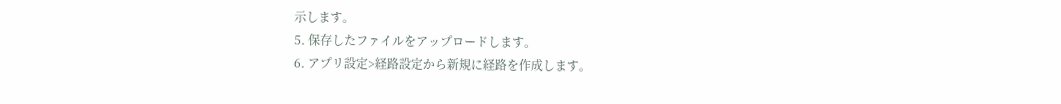示します。
5. 保存したファイルをアップロードします。
6. アプリ設定>経路設定から新規に経路を作成します。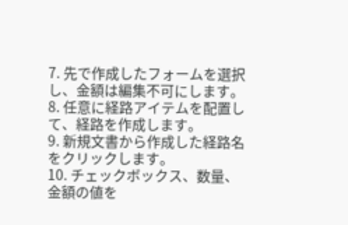7. 先で作成したフォームを選択し、金額は編集不可にします。
8. 任意に経路アイテムを配置して、経路を作成します。
9. 新規文書から作成した経路名をクリックします。
10. チェックボックス、数量、金額の値を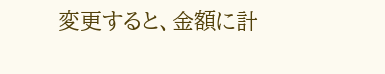変更すると、金額に計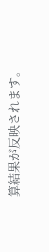算結果が反映されます。